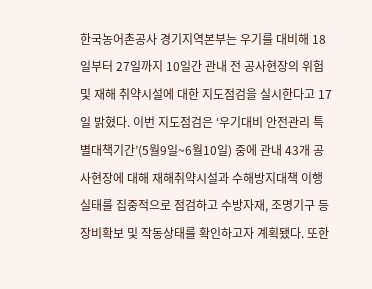한국농어촌공사 경기지역본부는 우기를 대비해 18일부터 27일까지 10일간 관내 전 공사현장의 위험 및 재해 취약시설에 대한 지도점검을 실시한다고 17일 밝혔다. 이번 지도점검은 ‘우기대비 안전관리 특별대책기간’(5월9일~6월10일) 중에 관내 43개 공사현장에 대해 재해취약시설과 수해방지대책 이행실태를 집중적으로 점검하고 수방자재, 조명기구 등 장비확보 및 작동상태를 확인하고자 계획됐다. 또한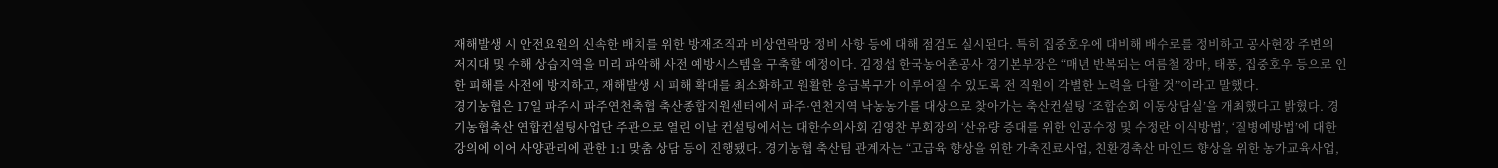재해발생 시 안전요원의 신속한 배치를 위한 방재조직과 비상연락망 정비 사항 등에 대해 점검도 실시된다. 특히 집중호우에 대비해 배수로를 정비하고 공사현장 주변의 저지대 및 수해 상습지역을 미리 파악해 사전 예방시스템을 구축할 예정이다. 김정섭 한국농어촌공사 경기본부장은 “매년 반복되는 여름철 장마, 태풍, 집중호우 등으로 인한 피해를 사전에 방지하고, 재해발생 시 피해 확대를 최소화하고 원활한 응급복구가 이루어질 수 있도록 전 직원이 각별한 노력을 다할 것”이라고 말했다.
경기농협은 17일 파주시 파주연천축협 축산종합지원센터에서 파주·연천지역 낙농농가를 대상으로 찾아가는 축산컨설팅 ‘조합순회 이동상담실’을 개최했다고 밝혔다. 경기농협축산 연합컨설팅사업단 주관으로 열린 이날 컨설팅에서는 대한수의사회 김영찬 부회장의 ‘산유량 증대를 위한 인공수정 및 수정란 이식방법’, ‘질병예방법’에 대한 강의에 이어 사양관리에 관한 1:1 맞춤 상담 등이 진행됐다. 경기농협 축산팀 관계자는 “고급육 향상을 위한 가축진료사업, 친환경축산 마인드 향상을 위한 농가교육사업,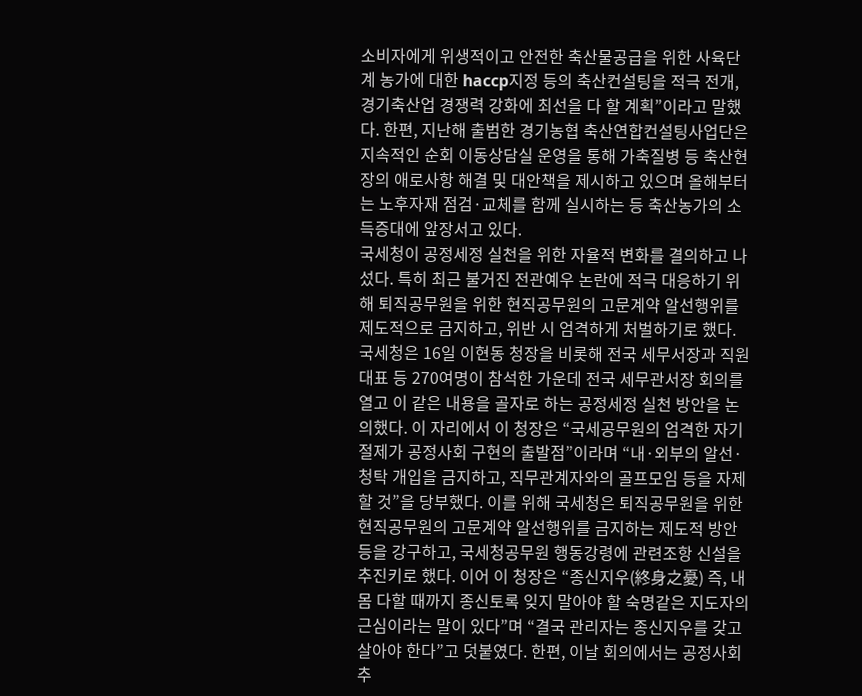소비자에게 위생적이고 안전한 축산물공급을 위한 사육단계 농가에 대한 haccp지정 등의 축산컨설팅을 적극 전개, 경기축산업 경쟁력 강화에 최선을 다 할 계획”이라고 말했다. 한편, 지난해 출범한 경기농협 축산연합컨설팅사업단은 지속적인 순회 이동상담실 운영을 통해 가축질병 등 축산현장의 애로사항 해결 및 대안책을 제시하고 있으며 올해부터는 노후자재 점검·교체를 함께 실시하는 등 축산농가의 소득증대에 앞장서고 있다.
국세청이 공정세정 실천을 위한 자율적 변화를 결의하고 나섰다. 특히 최근 불거진 전관예우 논란에 적극 대응하기 위해 퇴직공무원을 위한 현직공무원의 고문계약 알선행위를 제도적으로 금지하고, 위반 시 엄격하게 처벌하기로 했다. 국세청은 16일 이현동 청장을 비롯해 전국 세무서장과 직원대표 등 270여명이 참석한 가운데 전국 세무관서장 회의를 열고 이 같은 내용을 골자로 하는 공정세정 실천 방안을 논의했다. 이 자리에서 이 청장은 “국세공무원의 엄격한 자기절제가 공정사회 구현의 출발점”이라며 “내·외부의 알선·청탁 개입을 금지하고, 직무관계자와의 골프모임 등을 자제할 것”을 당부했다. 이를 위해 국세청은 퇴직공무원을 위한 현직공무원의 고문계약 알선행위를 금지하는 제도적 방안 등을 강구하고, 국세청공무원 행동강령에 관련조항 신설을 추진키로 했다. 이어 이 청장은 “종신지우(終身之憂) 즉, 내 몸 다할 때까지 종신토록 잊지 말아야 할 숙명같은 지도자의 근심이라는 말이 있다”며 “결국 관리자는 종신지우를 갖고 살아야 한다”고 덧붙였다. 한편, 이날 회의에서는 공정사회 추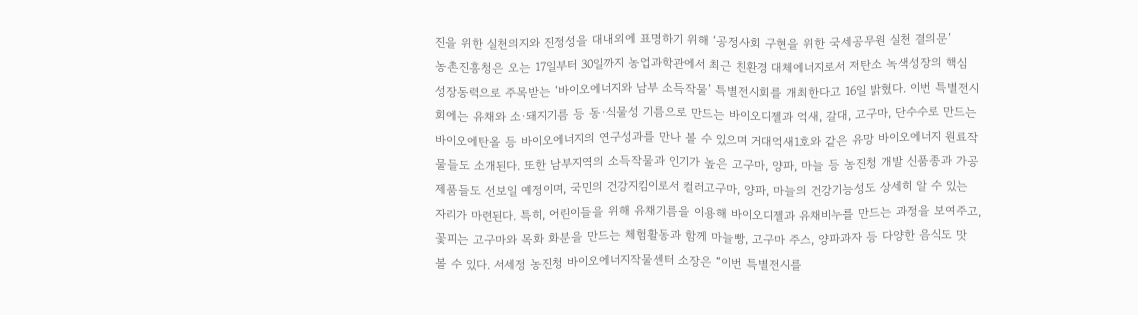진을 위한 실천의지와 진정성을 대내외에 표명하기 위해 ‘공정사회 구현을 위한 국세공무원 실천 결의문’
농촌진흥청은 오는 17일부터 30일까지 농업과학관에서 최근 친환경 대체에너지로서 저탄소 녹색성장의 핵심 성장동력으로 주목받는 ‘바이오에너지와 남부 소득작물’ 특별전시회를 개최한다고 16일 밝혔다. 이번 특별전시회에는 유채와 소·돼지기름 등 동·식물성 기름으로 만드는 바이오디젤과 억새, 갈대, 고구마, 단수수로 만드는 바이오에탄올 등 바이오에너지의 연구성과를 만나 볼 수 있으며 거대억새1호와 같은 유망 바이오에너지 원료작물들도 소개된다. 또한 남부지역의 소득작물과 인기가 높은 고구마, 양파, 마늘 등 농진청 개발 신품종과 가공제품들도 선보일 예정이며, 국민의 건강지킴이로서 컬러고구마, 양파, 마늘의 건강기능성도 상세히 알 수 있는 자리가 마련된다. 특히, 어린이들을 위해 유채기름을 이용해 바이오디젤과 유채비누를 만드는 과정을 보여주고, 꽃피는 고구마와 목화 화분을 만드는 체험활동과 함께 마늘빵, 고구마 주스, 양파과자 등 다양한 음식도 맛 볼 수 있다. 서세정 농진청 바이오에너지작물센터 소장은 “이번 특별전시를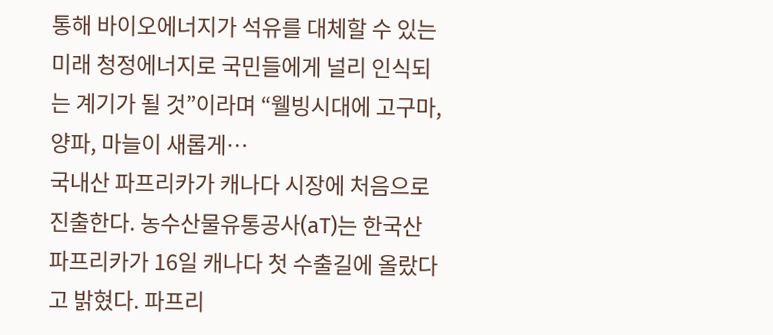통해 바이오에너지가 석유를 대체할 수 있는 미래 청정에너지로 국민들에게 널리 인식되는 계기가 될 것”이라며 “웰빙시대에 고구마, 양파, 마늘이 새롭게…
국내산 파프리카가 캐나다 시장에 처음으로 진출한다. 농수산물유통공사(aT)는 한국산 파프리카가 16일 캐나다 첫 수출길에 올랐다고 밝혔다. 파프리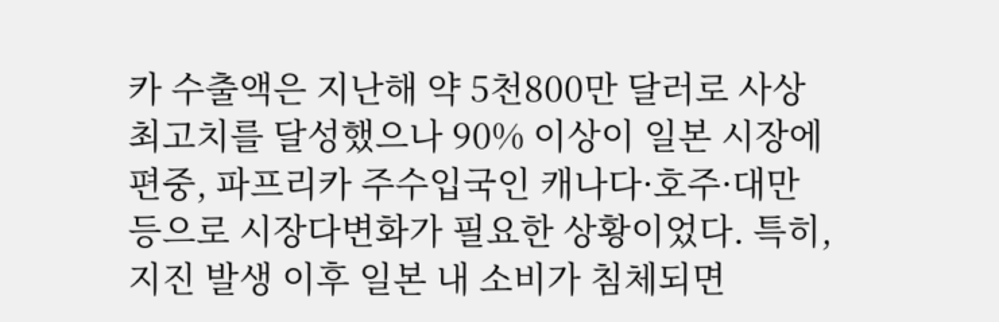카 수출액은 지난해 약 5천800만 달러로 사상최고치를 달성했으나 90% 이상이 일본 시장에 편중, 파프리카 주수입국인 캐나다·호주·대만 등으로 시장다변화가 필요한 상황이었다. 특히, 지진 발생 이후 일본 내 소비가 침체되면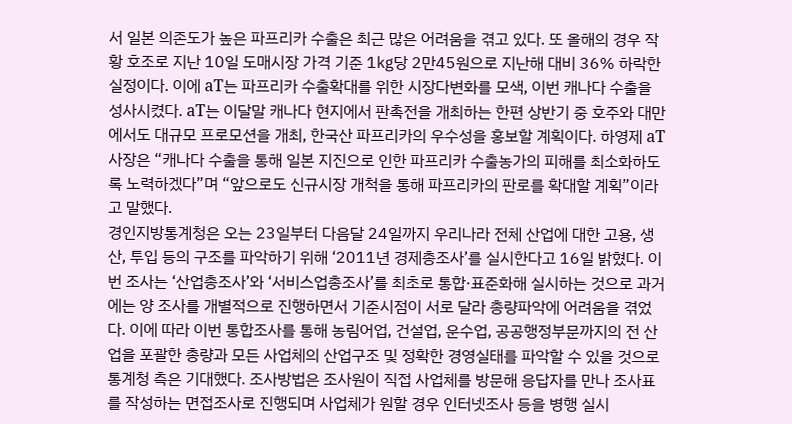서 일본 의존도가 높은 파프리카 수출은 최근 많은 어려움을 겪고 있다. 또 올해의 경우 작황 호조로 지난 10일 도매시장 가격 기준 1㎏당 2만45원으로 지난해 대비 36% 하락한 실정이다. 이에 aT는 파프리카 수출확대를 위한 시장다변화를 모색, 이번 캐나다 수출을 성사시켰다. aT는 이달말 캐나다 현지에서 판촉전을 개최하는 한편 상반기 중 호주와 대만에서도 대규모 프로모션을 개최, 한국산 파프리카의 우수성을 홍보할 계획이다. 하영제 aT 사장은 “캐나다 수출을 통해 일본 지진으로 인한 파프리카 수출농가의 피해를 최소화하도록 노력하겠다”며 “앞으로도 신규시장 개척을 통해 파프리카의 판로를 확대할 계획”이라고 말했다.
경인지방통계청은 오는 23일부터 다음달 24일까지 우리나라 전체 산업에 대한 고용, 생산, 투입 등의 구조를 파악하기 위해 ‘2011년 경제총조사’를 실시한다고 16일 밝혔다. 이번 조사는 ‘산업총조사’와 ‘서비스업총조사’를 최초로 통합·표준화해 실시하는 것으로 과거에는 양 조사를 개별적으로 진행하면서 기준시점이 서로 달라 총량파악에 어려움을 겪었다. 이에 따라 이번 통합조사를 통해 농림어업, 건설업, 운수업, 공공행정부문까지의 전 산업을 포괄한 총량과 모든 사업체의 산업구조 및 정확한 경영실태를 파악할 수 있을 것으로 통계청 측은 기대했다. 조사방법은 조사원이 직접 사업체를 방문해 응답자를 만나 조사표를 작성하는 면접조사로 진행되며 사업체가 원할 경우 인터넷조사 등을 병행 실시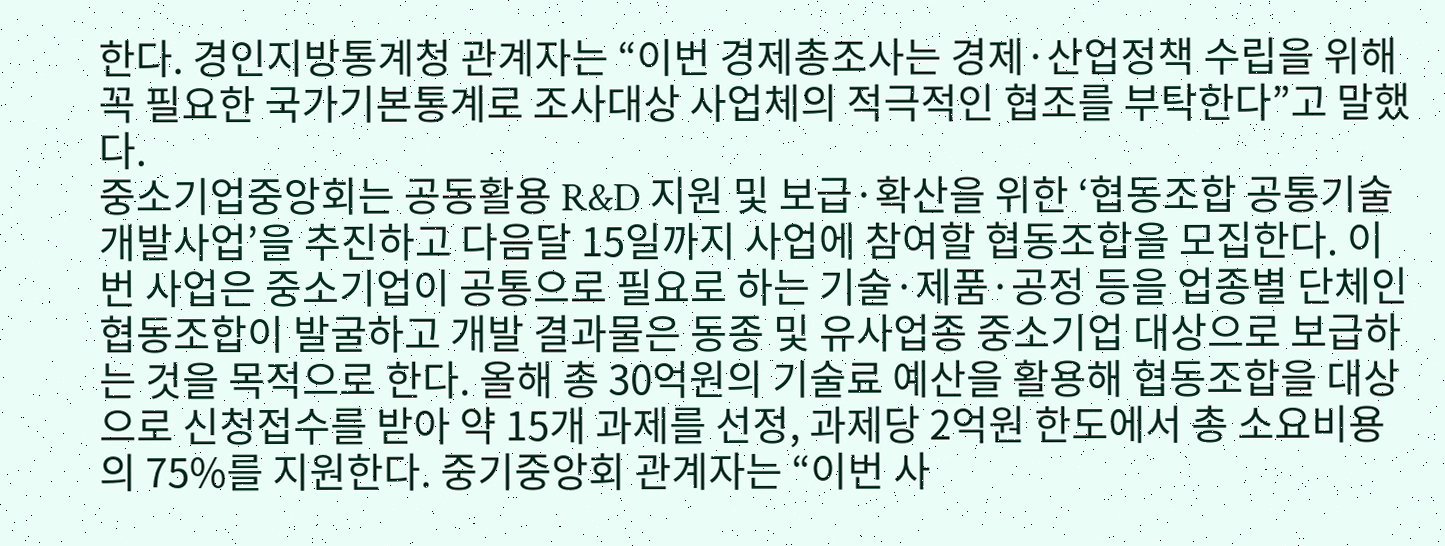한다. 경인지방통계청 관계자는 “이번 경제총조사는 경제·산업정책 수립을 위해 꼭 필요한 국가기본통계로 조사대상 사업체의 적극적인 협조를 부탁한다”고 말했다.
중소기업중앙회는 공동활용 R&D 지원 및 보급·확산을 위한 ‘협동조합 공통기술개발사업’을 추진하고 다음달 15일까지 사업에 참여할 협동조합을 모집한다. 이번 사업은 중소기업이 공통으로 필요로 하는 기술·제품·공정 등을 업종별 단체인 협동조합이 발굴하고 개발 결과물은 동종 및 유사업종 중소기업 대상으로 보급하는 것을 목적으로 한다. 올해 총 30억원의 기술료 예산을 활용해 협동조합을 대상으로 신청접수를 받아 약 15개 과제를 선정, 과제당 2억원 한도에서 총 소요비용의 75%를 지원한다. 중기중앙회 관계자는 “이번 사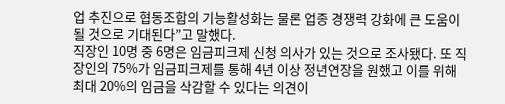업 추진으로 협동조합의 기능활성화는 물론 업종 경쟁력 강화에 큰 도움이 될 것으로 기대된다”고 말했다.
직장인 10명 중 6명은 임금피크제 신청 의사가 있는 것으로 조사됐다. 또 직장인의 75%가 임금피크제를 통해 4년 이상 정년연장을 원했고 이를 위해 최대 20%의 임금을 삭감할 수 있다는 의견이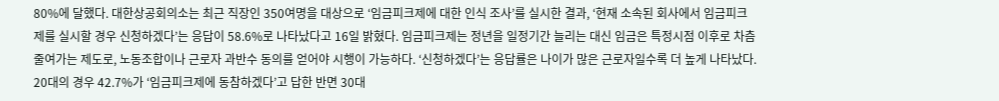80%에 달했다. 대한상공회의소는 최근 직장인 350여명을 대상으로 ‘임금피크제에 대한 인식 조사’를 실시한 결과, ‘현재 소속된 회사에서 임금피크제를 실시할 경우 신청하겠다’는 응답이 58.6%로 나타났다고 16일 밝혔다. 임금피크제는 정년을 일정기간 늘리는 대신 임금은 특정시점 이후로 차츰 줄여가는 제도로, 노동조합이나 근로자 과반수 동의를 얻어야 시행이 가능하다. ‘신청하겠다’는 응답률은 나이가 많은 근로자일수록 더 높게 나타났다. 20대의 경우 42.7%가 ‘임금피크제에 동참하겠다’고 답한 반면 30대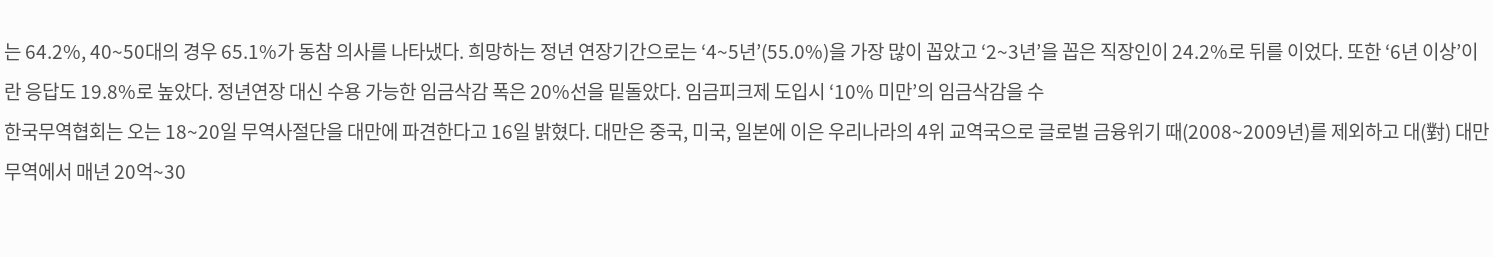는 64.2%, 40~50대의 경우 65.1%가 동참 의사를 나타냈다. 희망하는 정년 연장기간으로는 ‘4~5년’(55.0%)을 가장 많이 꼽았고 ‘2~3년’을 꼽은 직장인이 24.2%로 뒤를 이었다. 또한 ‘6년 이상’이란 응답도 19.8%로 높았다. 정년연장 대신 수용 가능한 임금삭감 폭은 20%선을 밑돌았다. 임금피크제 도입시 ‘10% 미만’의 임금삭감을 수
한국무역협회는 오는 18~20일 무역사절단을 대만에 파견한다고 16일 밝혔다. 대만은 중국, 미국, 일본에 이은 우리나라의 4위 교역국으로 글로벌 금융위기 때(2008~2009년)를 제외하고 대(對) 대만 무역에서 매년 20억~30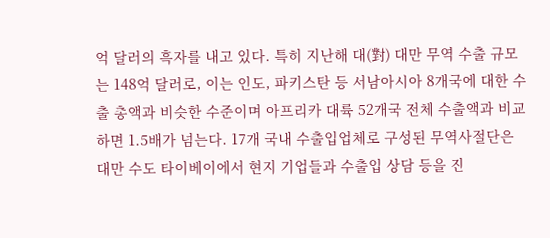억 달러의 흑자를 내고 있다. 특히 지난해 대(對) 대만 무역 수출 규모는 148억 달러로, 이는 인도, 파키스탄 등 서남아시아 8개국에 대한 수출 총액과 비슷한 수준이며 아프리카 대륙 52개국 전체 수출액과 비교하면 1.5배가 넘는다. 17개 국내 수출입업체로 구성된 무역사절단은 대만 수도 타이베이에서 현지 기업들과 수출입 상담 등을 진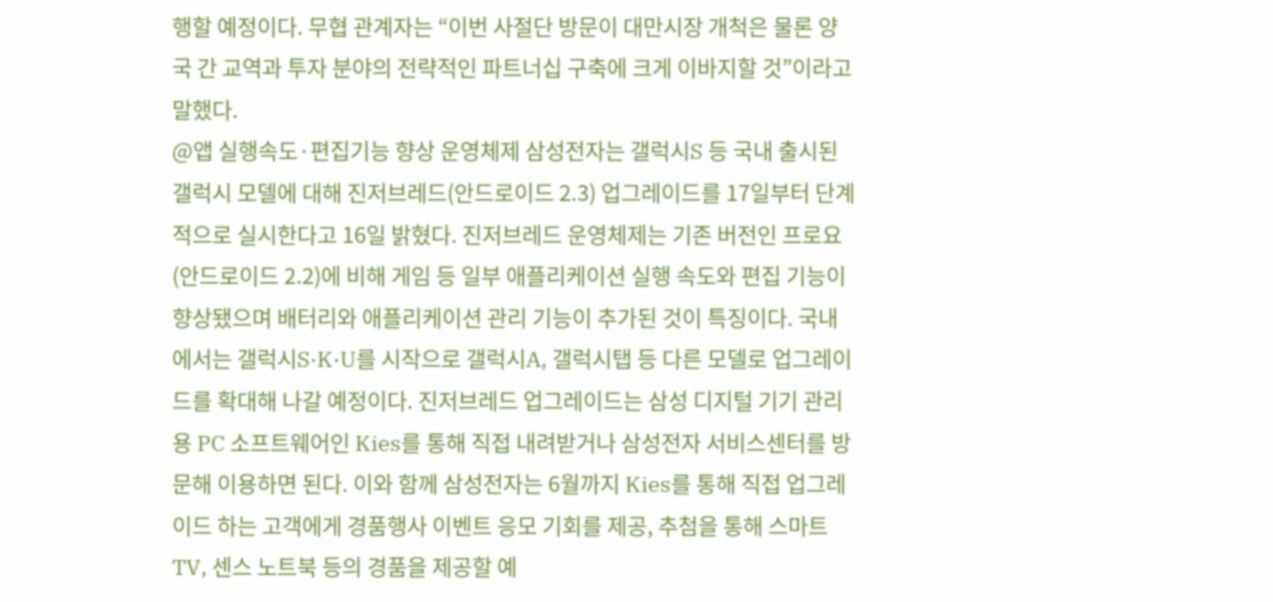행할 예정이다. 무협 관계자는 “이번 사절단 방문이 대만시장 개척은 물론 양국 간 교역과 투자 분야의 전략적인 파트너십 구축에 크게 이바지할 것”이라고 말했다.
@앱 실행속도·편집기능 향상 운영체제 삼성전자는 갤럭시S 등 국내 출시된 갤럭시 모델에 대해 진저브레드(안드로이드 2.3) 업그레이드를 17일부터 단계적으로 실시한다고 16일 밝혔다. 진저브레드 운영체제는 기존 버전인 프로요(안드로이드 2.2)에 비해 게임 등 일부 애플리케이션 실행 속도와 편집 기능이 향상됐으며 배터리와 애플리케이션 관리 기능이 추가된 것이 특징이다. 국내에서는 갤럭시S·K·U를 시작으로 갤럭시A, 갤럭시탭 등 다른 모델로 업그레이드를 확대해 나갈 예정이다. 진저브레드 업그레이드는 삼성 디지털 기기 관리용 PC 소프트웨어인 Kies를 통해 직접 내려받거나 삼성전자 서비스센터를 방문해 이용하면 된다. 이와 함께 삼성전자는 6월까지 Kies를 통해 직접 업그레이드 하는 고객에게 경품행사 이벤트 응모 기회를 제공, 추첨을 통해 스마트 TV, 센스 노트북 등의 경품을 제공할 예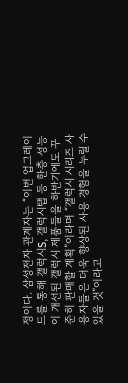정이다. 삼성전자 관계자는 “이번 업그레이드를 통해 갤럭시S, 갤럭시탭 등 한층 성능이 개선된 갤럭시 제품들을 하반기에도 꾸준히 판매할 계획”이라며 “갤럭시 시리즈 사용자들은 더욱 향상된 사용 경험을 누릴 수 있을 것”이라고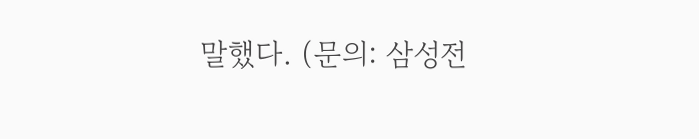말했다. (문의: 삼성전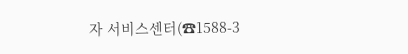자 서비스센터(☎1588-3